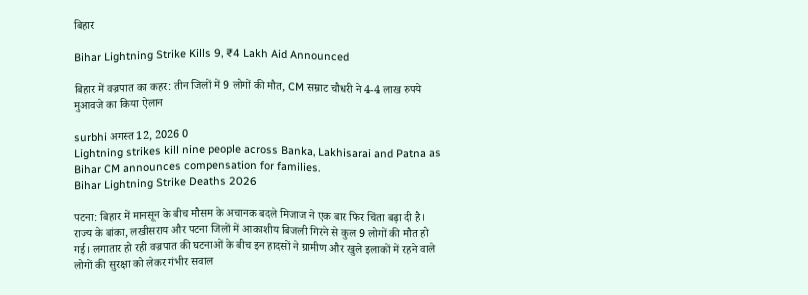बिहार

Bihar Lightning Strike Kills 9, ₹4 Lakh Aid Announced

बिहार में वज्रपात का कहर: तीन जिलों में 9 लोगों की मौत, CM सम्राट चौधरी ने 4-4 लाख रुपये मुआवजे का किया ऐलान

surbhi अगस्त 12, 2026 0
Lightning strikes kill nine people across Banka, Lakhisarai and Patna as Bihar CM announces compensation for families.
Bihar Lightning Strike Deaths 2026

पटना: बिहार में मानसून के बीच मौसम के अचानक बदले मिजाज ने एक बार फिर चिंता बढ़ा दी है। राज्य के बांका, लखीसराय और पटना जिलों में आकाशीय बिजली गिरने से कुल 9 लोगों की मौत हो गई। लगातार हो रही वज्रपात की घटनाओं के बीच इन हादसों ने ग्रामीण और खुले इलाकों में रहने वाले लोगों की सुरक्षा को लेकर गंभीर सवाल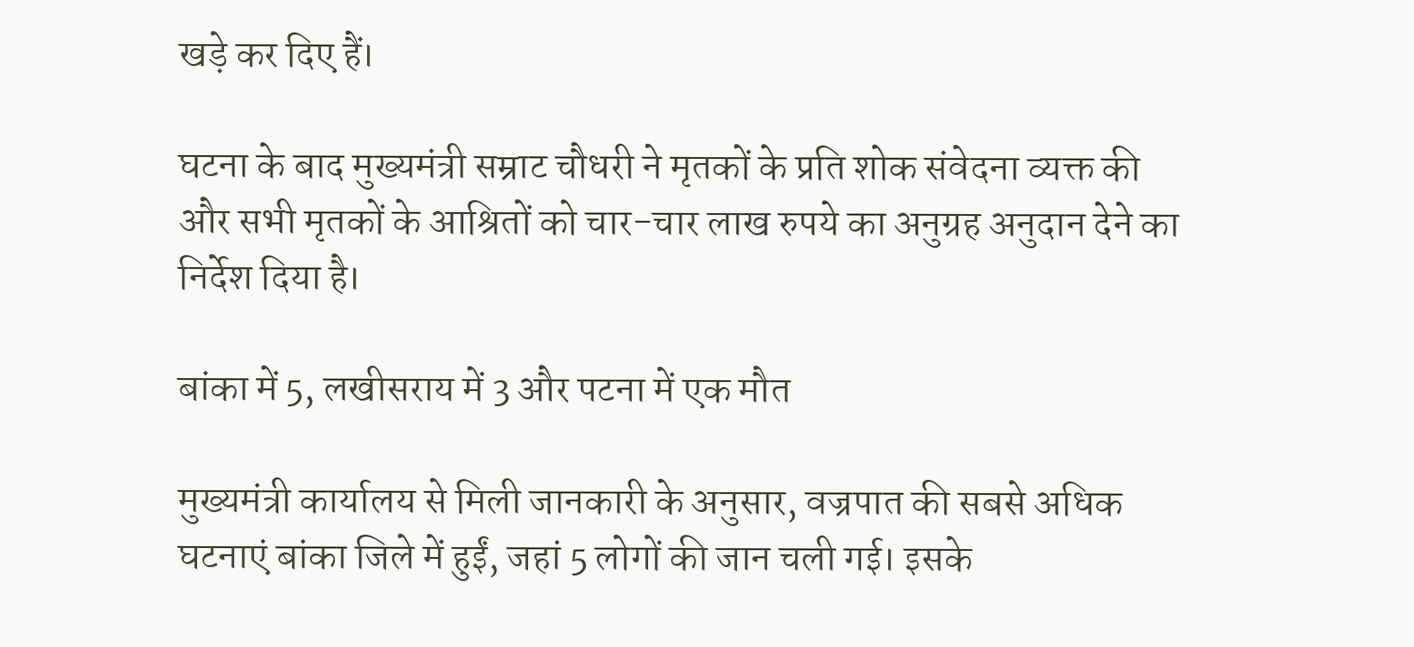खड़े कर दिए हैं।

घटना के बाद मुख्यमंत्री सम्राट चौधरी ने मृतकों के प्रति शोक संवेदना व्यक्त की और सभी मृतकों के आश्रितों को चार-चार लाख रुपये का अनुग्रह अनुदान देने का निर्देश दिया है।

बांका में 5, लखीसराय में 3 और पटना में एक मौत

मुख्यमंत्री कार्यालय से मिली जानकारी के अनुसार, वज्रपात की सबसे अधिक घटनाएं बांका जिले में हुईं, जहां 5 लोगों की जान चली गई। इसके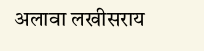अलावा लखीसराय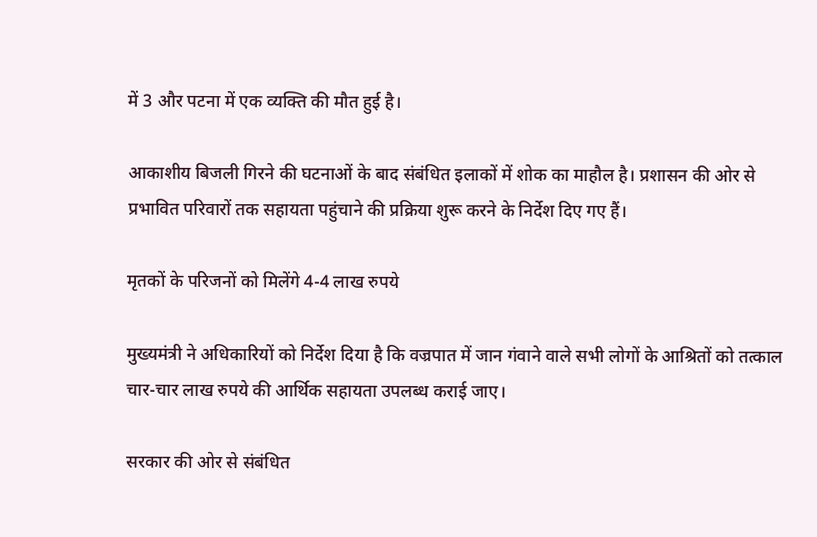में 3 और पटना में एक व्यक्ति की मौत हुई है।

आकाशीय बिजली गिरने की घटनाओं के बाद संबंधित इलाकों में शोक का माहौल है। प्रशासन की ओर से प्रभावित परिवारों तक सहायता पहुंचाने की प्रक्रिया शुरू करने के निर्देश दिए गए हैं।

मृतकों के परिजनों को मिलेंगे 4-4 लाख रुपये

मुख्यमंत्री ने अधिकारियों को निर्देश दिया है कि वज्रपात में जान गंवाने वाले सभी लोगों के आश्रितों को तत्काल चार-चार लाख रुपये की आर्थिक सहायता उपलब्ध कराई जाए।

सरकार की ओर से संबंधित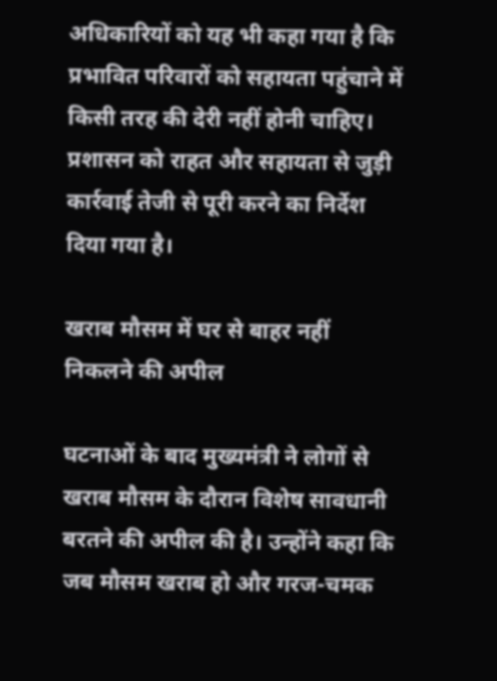अधिकारियों को यह भी कहा गया है कि प्रभावित परिवारों को सहायता पहुंचाने में किसी तरह की देरी नहीं होनी चाहिए। प्रशासन को राहत और सहायता से जुड़ी कार्रवाई तेजी से पूरी करने का निर्देश दिया गया है।

खराब मौसम में घर से बाहर नहीं निकलने की अपील

घटनाओं के बाद मुख्यमंत्री ने लोगों से खराब मौसम के दौरान विशेष सावधानी बरतने की अपील की है। उन्होंने कहा कि जब मौसम खराब हो और गरज-चमक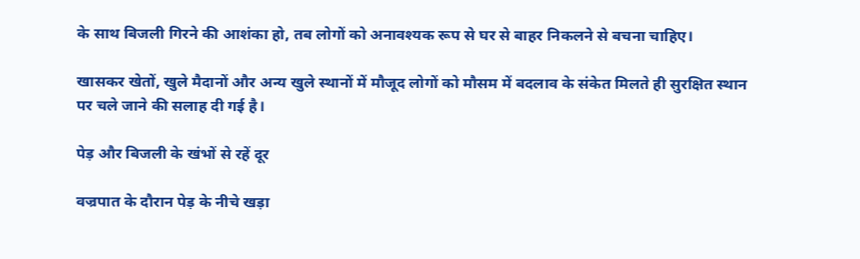के साथ बिजली गिरने की आशंका हो, तब लोगों को अनावश्यक रूप से घर से बाहर निकलने से बचना चाहिए।

खासकर खेतों, खुले मैदानों और अन्य खुले स्थानों में मौजूद लोगों को मौसम में बदलाव के संकेत मिलते ही सुरक्षित स्थान पर चले जाने की सलाह दी गई है।

पेड़ और बिजली के खंभों से रहें दूर

वज्रपात के दौरान पेड़ के नीचे खड़ा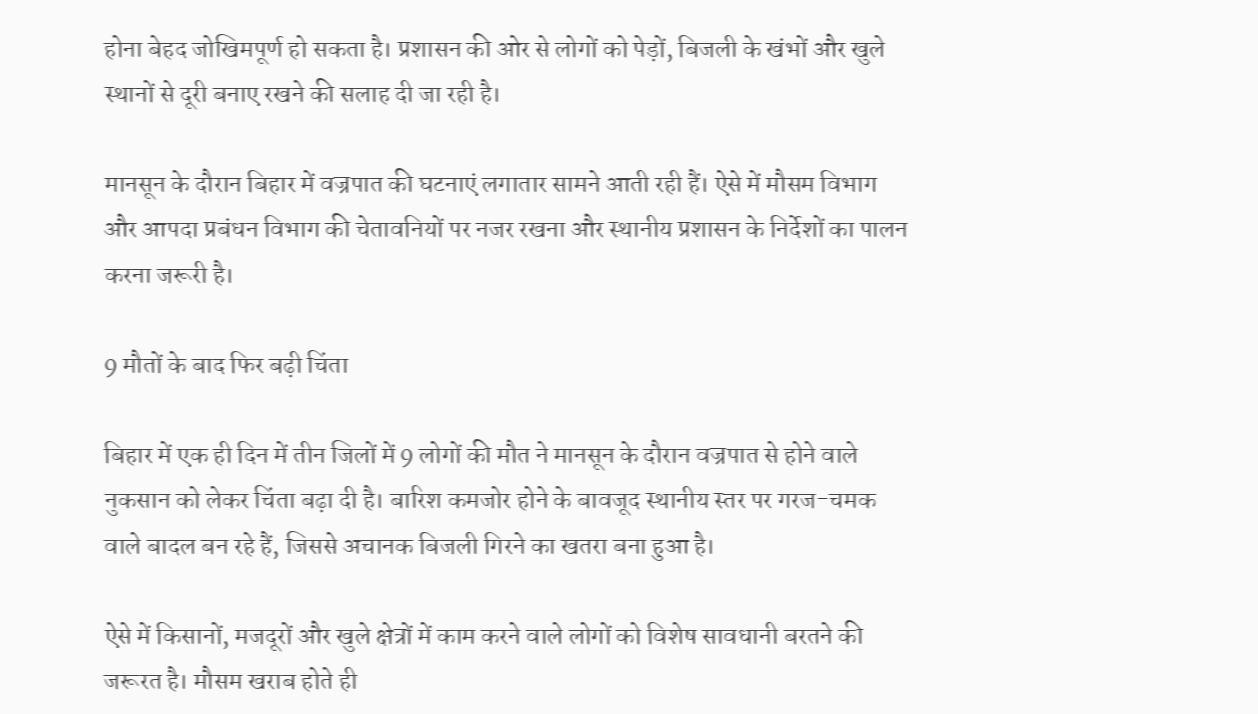होना बेहद जोखिमपूर्ण हो सकता है। प्रशासन की ओर से लोगों को पेड़ों, बिजली के खंभों और खुले स्थानों से दूरी बनाए रखने की सलाह दी जा रही है।

मानसून के दौरान बिहार में वज्रपात की घटनाएं लगातार सामने आती रही हैं। ऐसे में मौसम विभाग और आपदा प्रबंधन विभाग की चेतावनियों पर नजर रखना और स्थानीय प्रशासन के निर्देशों का पालन करना जरूरी है।

9 मौतों के बाद फिर बढ़ी चिंता

बिहार में एक ही दिन में तीन जिलों में 9 लोगों की मौत ने मानसून के दौरान वज्रपात से होने वाले नुकसान को लेकर चिंता बढ़ा दी है। बारिश कमजोर होने के बावजूद स्थानीय स्तर पर गरज-चमक वाले बादल बन रहे हैं, जिससे अचानक बिजली गिरने का खतरा बना हुआ है।

ऐसे में किसानों, मजदूरों और खुले क्षेत्रों में काम करने वाले लोगों को विशेष सावधानी बरतने की जरूरत है। मौसम खराब होते ही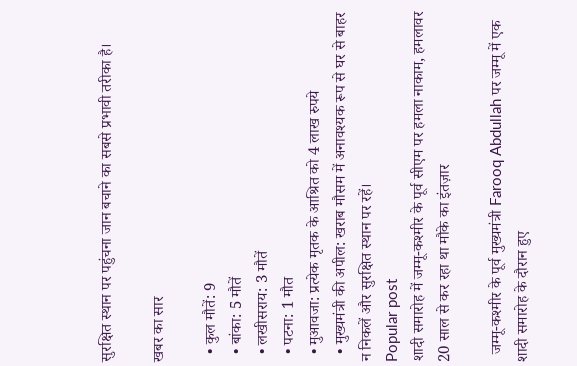सुरक्षित स्थान पर पहुंचना जान बचाने का सबसे प्रभावी तरीका है।

खबर का सार

  • कुल मौतें: 9
  • बांका: 5 मौतें
  • लखीसराय: 3 मौतें
  • पटना: 1 मौत
  • मुआवजा: प्रत्येक मृतक के आश्रित को 4 लाख रुपये
  • मुख्यमंत्री की अपील: खराब मौसम में अनावश्यक रूप से घर से बाहर न निकलें और सुरक्षित स्थान पर रहें।
Popular post
शादी समारोह में जम्मू-कश्मीर के पूर्व सीएम पर हमला नाकाम, हमलावर 20 साल से कर रहा था मौके का इंतज़ार

  जम्मू-कश्मीर के पूर्व मुख्यमंत्री Farooq Abdullah पर जम्मू में एक शादी समारोह के दौरान हुए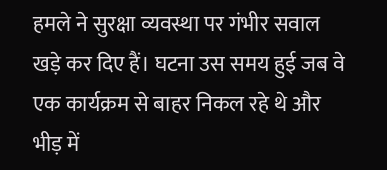हमले ने सुरक्षा व्यवस्था पर गंभीर सवाल खड़े कर दिए हैं। घटना उस समय हुई जब वे एक कार्यक्रम से बाहर निकल रहे थे और भीड़ में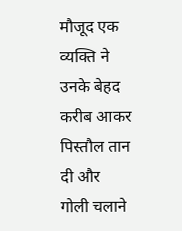मौजूद एक व्यक्ति ने उनके बेहद करीब आकर पिस्तौल तान दी और गोली चलाने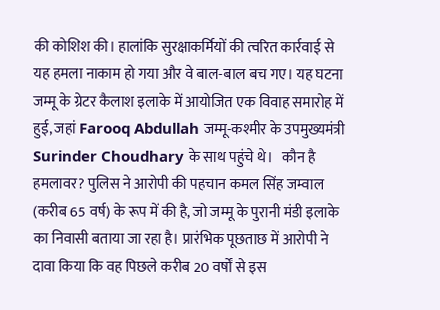की कोशिश की। हालांकि सुरक्षाकर्मियों की त्वरित कार्रवाई से यह हमला नाकाम हो गया और वे बाल-बाल बच गए। यह घटना जम्मू के ग्रेटर कैलाश इलाके में आयोजित एक विवाह समारोह में हुई, जहां Farooq Abdullah जम्मू-कश्मीर के उपमुख्यमंत्री Surinder Choudhary के साथ पहुंचे थे।   कौन है हमलावर? पुलिस ने आरोपी की पहचान कमल सिंह जम्वाल (करीब 65 वर्ष) के रूप में की है, जो जम्मू के पुरानी मंडी इलाके का निवासी बताया जा रहा है। प्रारंभिक पूछताछ में आरोपी ने दावा किया कि वह पिछले करीब 20 वर्षों से इस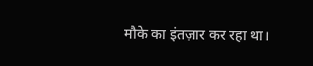मौके का इंतज़ार कर रहा था।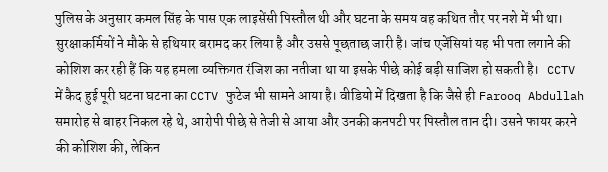पुलिस के अनुसार कमल सिंह के पास एक लाइसेंसी पिस्तौल थी और घटना के समय वह कथित तौर पर नशे में भी था। सुरक्षाकर्मियों ने मौके से हथियार बरामद कर लिया है और उससे पूछताछ जारी है। जांच एजेंसियां यह भी पता लगाने की कोशिश कर रही हैं कि यह हमला व्यक्तिगत रंजिश का नतीजा था या इसके पीछे कोई बड़ी साजिश हो सकती है।   CCTV में कैद हुई पूरी घटना घटना का CCTV फुटेज भी सामने आया है। वीडियो में दिखता है कि जैसे ही Farooq Abdullah समारोह से बाहर निकल रहे थे, आरोपी पीछे से तेजी से आया और उनकी कनपटी पर पिस्तौल तान दी। उसने फायर करने की कोशिश की, लेकिन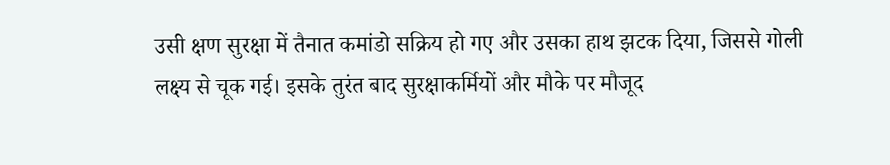उसी क्षण सुरक्षा में तैनात कमांडो सक्रिय हो गए और उसका हाथ झटक दिया, जिससे गोली लक्ष्य से चूक गई। इसके तुरंत बाद सुरक्षाकर्मियों और मौके पर मौजूद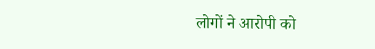लोगों ने आरोपी को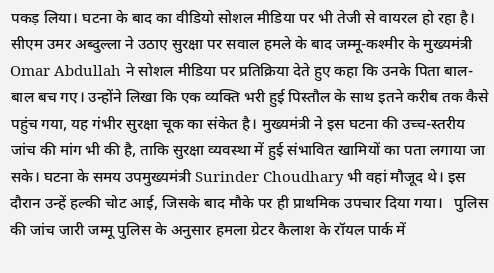पकड़ लिया। घटना के बाद का वीडियो सोशल मीडिया पर भी तेजी से वायरल हो रहा है।   सीएम उमर अब्दुल्ला ने उठाए सुरक्षा पर सवाल हमले के बाद जम्मू-कश्मीर के मुख्यमंत्री Omar Abdullah ने सोशल मीडिया पर प्रतिक्रिया देते हुए कहा कि उनके पिता बाल-बाल बच गए। उन्होंने लिखा कि एक व्यक्ति भरी हुई पिस्तौल के साथ इतने करीब तक कैसे पहुंच गया, यह गंभीर सुरक्षा चूक का संकेत है। मुख्यमंत्री ने इस घटना की उच्च-स्तरीय जांच की मांग भी की है, ताकि सुरक्षा व्यवस्था में हुई संभावित खामियों का पता लगाया जा सके। घटना के समय उपमुख्यमंत्री Surinder Choudhary भी वहां मौजूद थे। इस दौरान उन्हें हल्की चोट आई, जिसके बाद मौके पर ही प्राथमिक उपचार दिया गया।   पुलिस की जांच जारी जम्मू पुलिस के अनुसार हमला ग्रेटर कैलाश के रॉयल पार्क में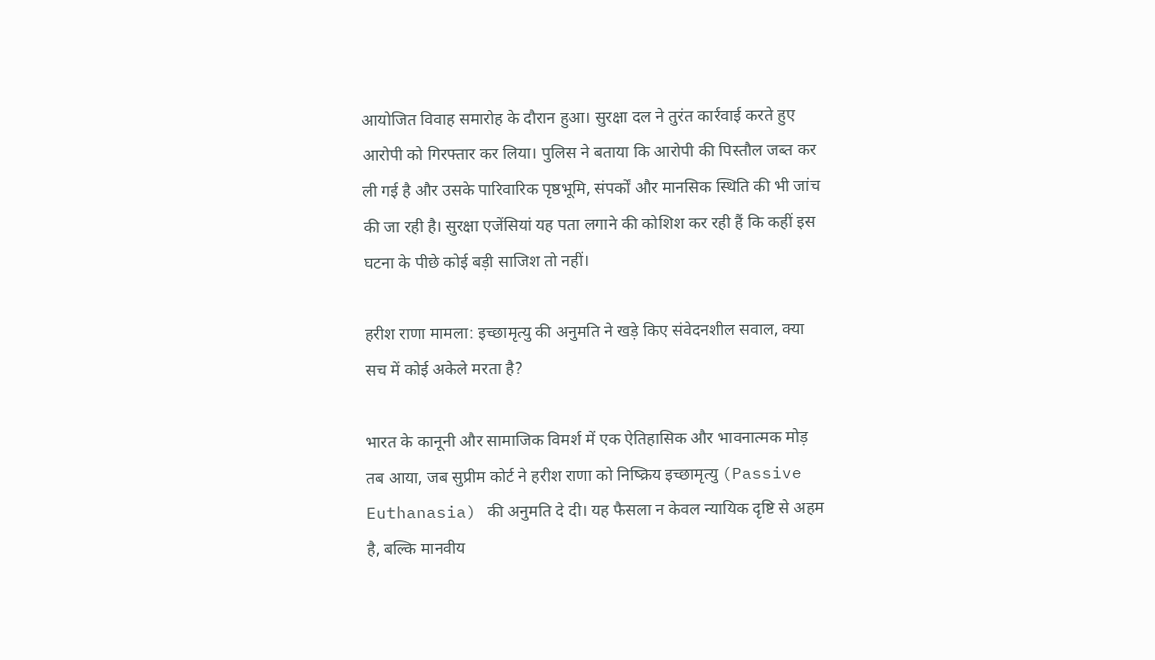आयोजित विवाह समारोह के दौरान हुआ। सुरक्षा दल ने तुरंत कार्रवाई करते हुए आरोपी को गिरफ्तार कर लिया। पुलिस ने बताया कि आरोपी की पिस्तौल जब्त कर ली गई है और उसके पारिवारिक पृष्ठभूमि, संपर्कों और मानसिक स्थिति की भी जांच की जा रही है। सुरक्षा एजेंसियां यह पता लगाने की कोशिश कर रही हैं कि कहीं इस घटना के पीछे कोई बड़ी साजिश तो नहीं।

हरीश राणा मामला: इच्छामृत्यु की अनुमति ने खड़े किए संवेदनशील सवाल, क्या सच में कोई अकेले मरता है?

भारत के कानूनी और सामाजिक विमर्श में एक ऐतिहासिक और भावनात्मक मोड़ तब आया, जब सुप्रीम कोर्ट ने हरीश राणा को निष्क्रिय इच्छामृत्यु (Passive Euthanasia) की अनुमति दे दी। यह फैसला न केवल न्यायिक दृष्टि से अहम है, बल्कि मानवीय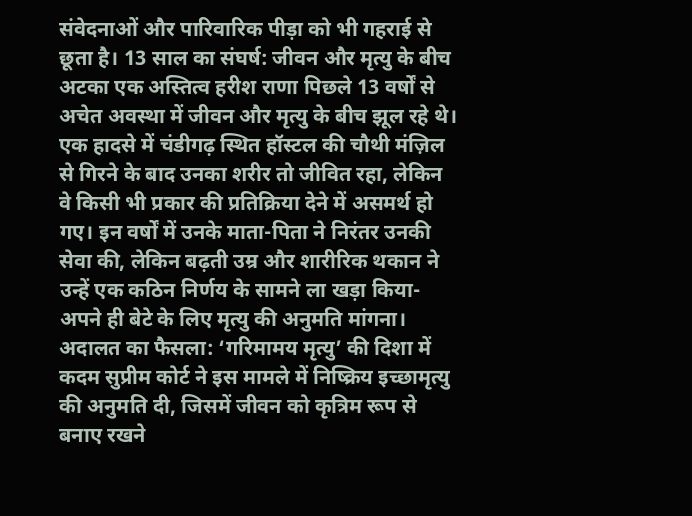संवेदनाओं और पारिवारिक पीड़ा को भी गहराई से छूता है। 13 साल का संघर्ष: जीवन और मृत्यु के बीच अटका एक अस्तित्व हरीश राणा पिछले 13 वर्षों से अचेत अवस्था में जीवन और मृत्यु के बीच झूल रहे थे। एक हादसे में चंडीगढ़ स्थित हॉस्टल की चौथी मंज़िल से गिरने के बाद उनका शरीर तो जीवित रहा, लेकिन वे किसी भी प्रकार की प्रतिक्रिया देने में असमर्थ हो गए। इन वर्षों में उनके माता-पिता ने निरंतर उनकी सेवा की, लेकिन बढ़ती उम्र और शारीरिक थकान ने उन्हें एक कठिन निर्णय के सामने ला खड़ा किया-अपने ही बेटे के लिए मृत्यु की अनुमति मांगना। अदालत का फैसला: ‘गरिमामय मृत्यु’ की दिशा में कदम सुप्रीम कोर्ट ने इस मामले में निष्क्रिय इच्छामृत्यु की अनुमति दी, जिसमें जीवन को कृत्रिम रूप से बनाए रखने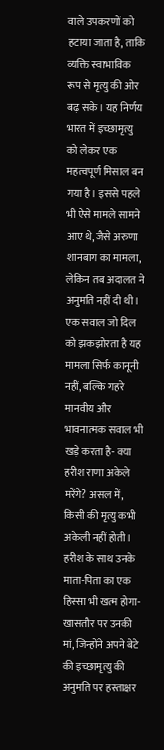वाले उपकरणों को हटाया जाता है, ताकि व्यक्ति स्वाभाविक रूप से मृत्यु की ओर बढ़ सके। यह निर्णय भारत में इच्छामृत्यु को लेकर एक महत्वपूर्ण मिसाल बन गया है। इससे पहले भी ऐसे मामले सामने आए थे, जैसे अरुणा शानबाग का मामला, लेकिन तब अदालत ने अनुमति नहीं दी थी। एक सवाल जो दिल को झकझोरता है यह मामला सिर्फ कानूनी नहीं, बल्कि गहरे मानवीय और भावनात्मक सवाल भी खड़े करता है- क्या हरीश राणा अकेले मरेंगे? असल में, किसी की मृत्यु कभी अकेली नहीं होती। हरीश के साथ उनके माता-पिता का एक हिस्सा भी खत्म होगा-खासतौर पर उनकी मां, जिन्होंने अपने बेटे की इच्छामृत्यु की अनुमति पर हस्ताक्षर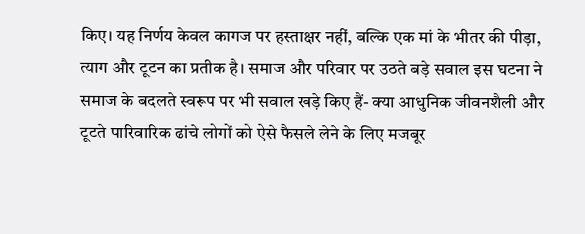किए। यह निर्णय केवल कागज पर हस्ताक्षर नहीं, बल्कि एक मां के भीतर की पीड़ा, त्याग और टूटन का प्रतीक है। समाज और परिवार पर उठते बड़े सवाल इस घटना ने समाज के बदलते स्वरूप पर भी सवाल खड़े किए हैं- क्या आधुनिक जीवनशैली और टूटते पारिवारिक ढांचे लोगों को ऐसे फैसले लेने के लिए मजबूर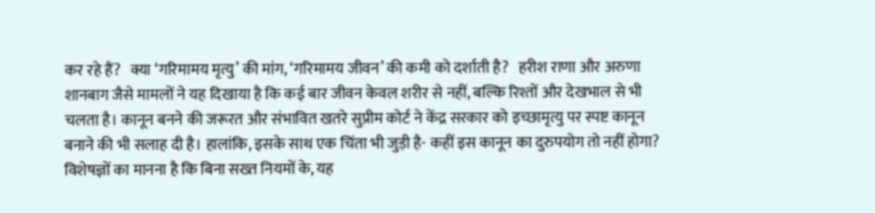कर रहे हैं?   क्या ‘गरिमामय मृत्यु’ की मांग, ‘गरिमामय जीवन’ की कमी को दर्शाती है?   हरीश राणा और अरुणा शानबाग जैसे मामलों ने यह दिखाया है कि कई बार जीवन केवल शरीर से नहीं, बल्कि रिश्तों और देखभाल से भी चलता है। कानून बनने की जरूरत और संभावित खतरे सुप्रीम कोर्ट ने केंद्र सरकार को इच्छामृत्यु पर स्पष्ट कानून बनाने की भी सलाह दी है। हालांकि, इसके साथ एक चिंता भी जुड़ी है- कहीं इस कानून का दुरुपयोग तो नहीं होगा? विशेषज्ञों का मानना है कि बिना सख्त नियमों के, यह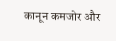कानून कमजोर और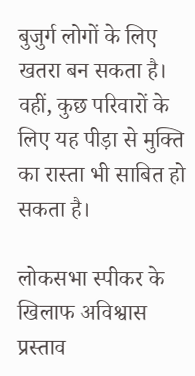बुजुर्ग लोगों के लिए खतरा बन सकता है। वहीं, कुछ परिवारों के लिए यह पीड़ा से मुक्ति का रास्ता भी साबित हो सकता है।

लोकसभा स्पीकर के खिलाफ अविश्वास प्रस्ताव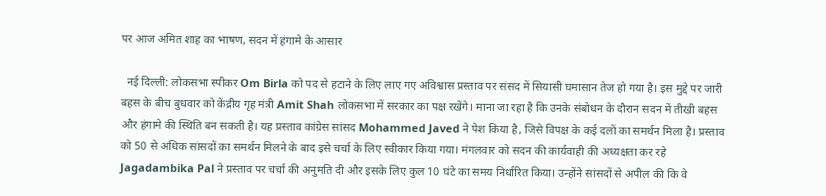पर आज अमित शाह का भाषण, सदन में हंगामे के आसार

  नई दिल्ली: लोकसभा स्पीकर Om Birla को पद से हटाने के लिए लाए गए अविश्वास प्रस्ताव पर संसद में सियासी घमासान तेज हो गया है। इस मुद्दे पर जारी बहस के बीच बुधवार को केंद्रीय गृह मंत्री Amit Shah लोकसभा में सरकार का पक्ष रखेंगे। माना जा रहा है कि उनके संबोधन के दौरान सदन में तीखी बहस और हंगामे की स्थिति बन सकती है। यह प्रस्ताव कांग्रेस सांसद Mohammed Javed ने पेश किया है, जिसे विपक्ष के कई दलों का समर्थन मिला है। प्रस्ताव को 50 से अधिक सांसदों का समर्थन मिलने के बाद इसे चर्चा के लिए स्वीकार किया गया। मंगलवार को सदन की कार्यवाही की अध्यक्षता कर रहे Jagadambika Pal ने प्रस्ताव पर चर्चा की अनुमति दी और इसके लिए कुल 10 घंटे का समय निर्धारित किया। उन्होंने सांसदों से अपील की कि वे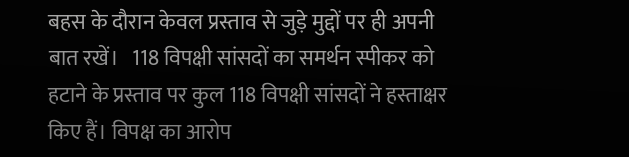बहस के दौरान केवल प्रस्ताव से जुड़े मुद्दों पर ही अपनी बात रखें।   118 विपक्षी सांसदों का समर्थन स्पीकर को हटाने के प्रस्ताव पर कुल 118 विपक्षी सांसदों ने हस्ताक्षर किए हैं। विपक्ष का आरोप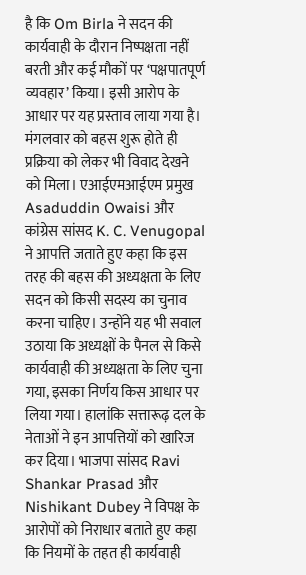है कि Om Birla ने सदन की कार्यवाही के दौरान निष्पक्षता नहीं बरती और कई मौकों पर ‘पक्षपातपूर्ण व्यवहार’ किया। इसी आरोप के आधार पर यह प्रस्ताव लाया गया है। मंगलवार को बहस शुरू होते ही प्रक्रिया को लेकर भी विवाद देखने को मिला। एआईएमआईएम प्रमुख Asaduddin Owaisi और कांग्रेस सांसद K. C. Venugopal ने आपत्ति जताते हुए कहा कि इस तरह की बहस की अध्यक्षता के लिए सदन को किसी सदस्य का चुनाव करना चाहिए। उन्होंने यह भी सवाल उठाया कि अध्यक्षों के पैनल से किसे कार्यवाही की अध्यक्षता के लिए चुना गया, इसका निर्णय किस आधार पर लिया गया। हालांकि सत्तारूढ़ दल के नेताओं ने इन आपत्तियों को खारिज कर दिया। भाजपा सांसद Ravi Shankar Prasad और Nishikant Dubey ने विपक्ष के आरोपों को निराधार बताते हुए कहा कि नियमों के तहत ही कार्यवाही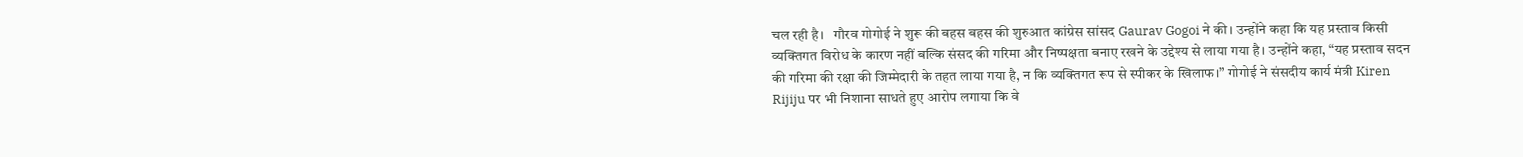चल रही है।   गौरव गोगोई ने शुरू की बहस बहस की शुरुआत कांग्रेस सांसद Gaurav Gogoi ने की। उन्होंने कहा कि यह प्रस्ताव किसी व्यक्तिगत विरोध के कारण नहीं बल्कि संसद की गरिमा और निष्पक्षता बनाए रखने के उद्देश्य से लाया गया है। उन्होंने कहा, “यह प्रस्ताव सदन की गरिमा की रक्षा की जिम्मेदारी के तहत लाया गया है, न कि व्यक्तिगत रूप से स्पीकर के खिलाफ।” गोगोई ने संसदीय कार्य मंत्री Kiren Rijiju पर भी निशाना साधते हुए आरोप लगाया कि वे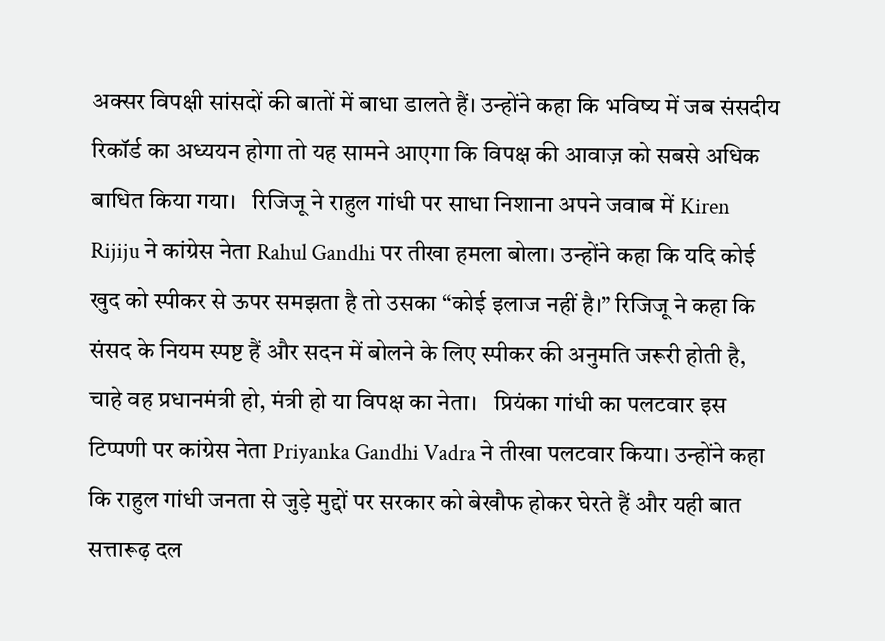अक्सर विपक्षी सांसदों की बातों में बाधा डालते हैं। उन्होंने कहा कि भविष्य में जब संसदीय रिकॉर्ड का अध्ययन होगा तो यह सामने आएगा कि विपक्ष की आवाज़ को सबसे अधिक बाधित किया गया।   रिजिजू ने राहुल गांधी पर साधा निशाना अपने जवाब में Kiren Rijiju ने कांग्रेस नेता Rahul Gandhi पर तीखा हमला बोला। उन्होंने कहा कि यदि कोई खुद को स्पीकर से ऊपर समझता है तो उसका “कोई इलाज नहीं है।” रिजिजू ने कहा कि संसद के नियम स्पष्ट हैं और सदन में बोलने के लिए स्पीकर की अनुमति जरूरी होती है, चाहे वह प्रधानमंत्री हो, मंत्री हो या विपक्ष का नेता।   प्रियंका गांधी का पलटवार इस टिप्पणी पर कांग्रेस नेता Priyanka Gandhi Vadra ने तीखा पलटवार किया। उन्होंने कहा कि राहुल गांधी जनता से जुड़े मुद्दों पर सरकार को बेखौफ होकर घेरते हैं और यही बात सत्तारूढ़ दल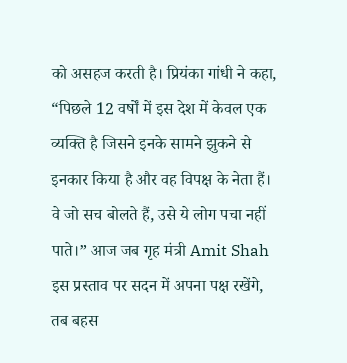को असहज करती है। प्रियंका गांधी ने कहा, “पिछले 12 वर्षों में इस देश में केवल एक व्यक्ति है जिसने इनके सामने झुकने से इनकार किया है और वह विपक्ष के नेता हैं। वे जो सच बोलते हैं, उसे ये लोग पचा नहीं पाते।” आज जब गृह मंत्री Amit Shah इस प्रस्ताव पर सदन में अपना पक्ष रखेंगे, तब बहस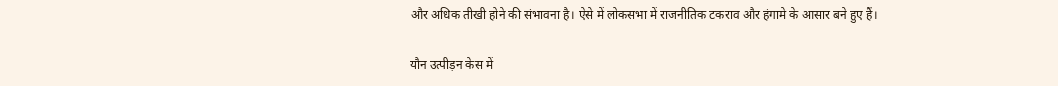और अधिक तीखी होने की संभावना है। ऐसे में लोकसभा में राजनीतिक टकराव और हंगामे के आसार बने हुए हैं।

यौन उत्पीड़न केस में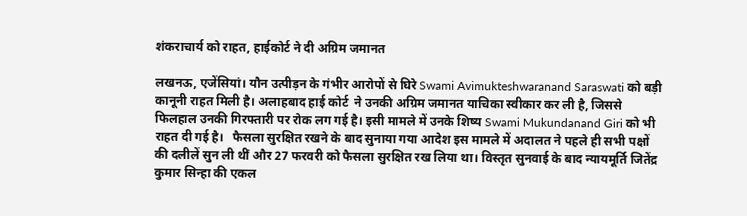शंकराचार्य को राहत, हाईकोर्ट ने दी अग्रिम जमानत

लखनऊ, एजेंसियां। यौन उत्पीड़न के गंभीर आरोपों से घिरे Swami Avimukteshwaranand Saraswati को बड़ी कानूनी राहत मिली है। अलाहबाद हाई कोर्ट  ने उनकी अग्रिम जमानत याचिका स्वीकार कर ली है, जिससे फिलहाल उनकी गिरफ्तारी पर रोक लग गई है। इसी मामले में उनके शिष्य Swami Mukundanand Giri को भी राहत दी गई है।   फैसला सुरक्षित रखने के बाद सुनाया गया आदेश इस मामले में अदालत ने पहले ही सभी पक्षों की दलीलें सुन ली थीं और 27 फरवरी को फैसला सुरक्षित रख लिया था। विस्तृत सुनवाई के बाद न्यायमूर्ति जितेंद्र कुमार सिन्हा की एकल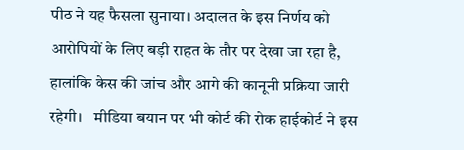पीठ ने यह फैसला सुनाया। अदालत के इस निर्णय को आरोपियों के लिए बड़ी राहत के तौर पर देखा जा रहा है, हालांकि केस की जांच और आगे की कानूनी प्रक्रिया जारी रहेगी।   मीडिया बयान पर भी कोर्ट की रोक हाईकोर्ट ने इस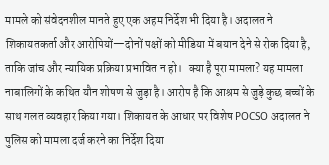मामले को संवेदनशील मानते हुए एक अहम निर्देश भी दिया है। अदालत ने शिकायतकर्ता और आरोपियों—दोनों पक्षों को मीडिया में बयान देने से रोक दिया है, ताकि जांच और न्यायिक प्रक्रिया प्रभावित न हो।   क्या है पूरा मामला? यह मामला नाबालिगों के कथित यौन शोषण से जुड़ा है। आरोप है कि आश्रम से जुड़े कुछ बच्चों के साथ गलत व्यवहार किया गया। शिकायत के आधार पर विशेष POCSO अदालत ने पुलिस को मामला दर्ज करने का निर्देश दिया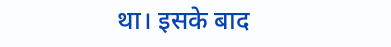था। इसके बाद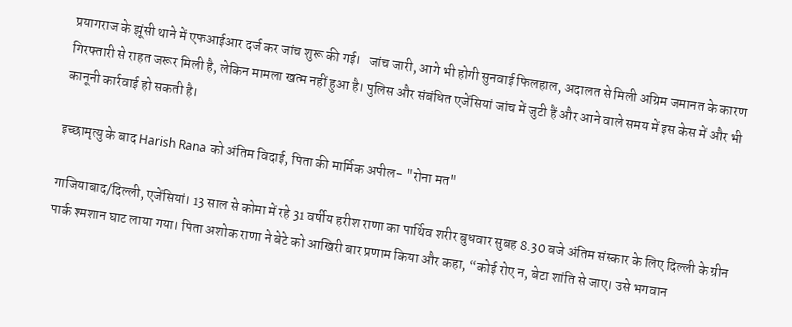प्रयागराज के झूंसी थाने में एफआईआर दर्ज कर जांच शुरू की गई।   जांच जारी, आगे भी होगी सुनवाई फिलहाल, अदालत से मिली अग्रिम जमानत के कारण गिरफ्तारी से राहत जरूर मिली है, लेकिन मामला खत्म नहीं हुआ है। पुलिस और संबंधित एजेंसियां जांच में जुटी हैं और आने वाले समय में इस केस में और भी कानूनी कार्रवाई हो सकती है।

इच्छामृत्यु के बाद Harish Rana को अंतिम विदाई, पिता की मार्मिक अपील- "रोना मत"

गाजियाबाद/दिल्ली, एजेंसियां। 13 साल से कोमा में रहे 31 वर्षीय हरीश राणा का पार्थिव शरीर बुधवार सुबह 8.30 बजे अंतिम संस्कार के लिए दिल्ली के ग्रीन पार्क श्मशान घाट लाया गया। पिता अशोक राणा ने बेटे को आखिरी बार प्रणाम किया और कहा, “कोई रोए न, बेटा शांति से जाए। उसे भगवान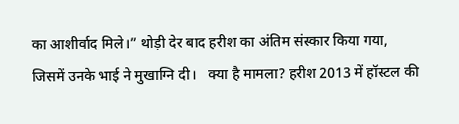का आशीर्वाद मिले।” थोड़ी देर बाद हरीश का अंतिम संस्कार किया गया, जिसमें उनके भाई ने मुखाग्नि दी।   क्या है मामला? हरीश 2013 में हॉस्टल की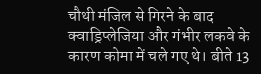चौथी मंजिल से गिरने के बाद क्वाड्रिप्लेजिया और गंभीर लकवे के कारण कोमा में चले गए थे। बीते 13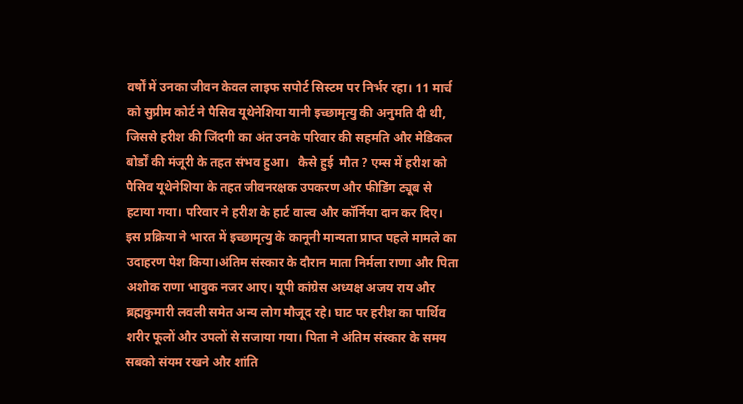वर्षों में उनका जीवन केवल लाइफ सपोर्ट सिस्टम पर निर्भर रहा। 11 मार्च को सुप्रीम कोर्ट ने पैसिव यूथेनेशिया यानी इच्छामृत्यु की अनुमति दी थी, जिससे हरीश की जिंदगी का अंत उनके परिवार की सहमति और मेडिकल बोर्डों की मंजूरी के तहत संभव हुआ।   कैसे हुई  मौत ? एम्स में हरीश को पैसिव यूथेनेशिया के तहत जीवनरक्षक उपकरण और फीडिंग ट्यूब से हटाया गया। परिवार ने हरीश के हार्ट वाल्व और कॉर्निया दान कर दिए। इस प्रक्रिया ने भारत में इच्छामृत्यु के कानूनी मान्यता प्राप्त पहले मामले का उदाहरण पेश किया।अंतिम संस्कार के दौरान माता निर्मला राणा और पिता अशोक राणा भावुक नजर आए। यूपी कांग्रेस अध्यक्ष अजय राय और ब्रह्मकुमारी लवली समेत अन्य लोग मौजूद रहे। घाट पर हरीश का पार्थिव शरीर फूलों और उपलों से सजाया गया। पिता ने अंतिम संस्कार के समय सबको संयम रखने और शांति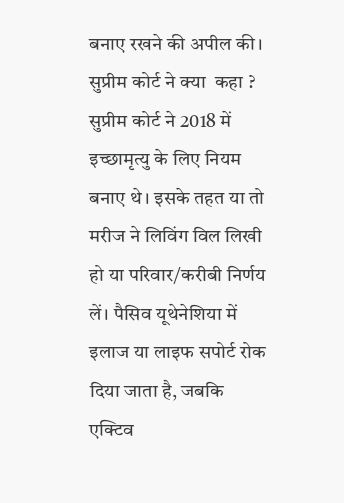बनाए रखने की अपील की।   सुप्रीम कोर्ट ने क्या  कहा ? सुप्रीम कोर्ट ने 2018 में इच्छामृत्यु के लिए नियम बनाए थे। इसके तहत या तो मरीज ने लिविंग विल लिखी हो या परिवार/करीबी निर्णय लें। पैसिव यूथेनेशिया में इलाज या लाइफ सपोर्ट रोक दिया जाता है, जबकि एक्टिव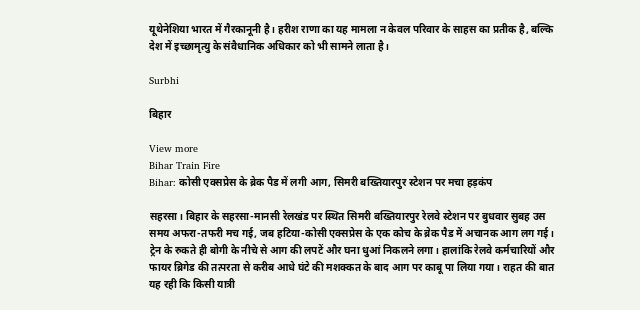यूथेनेशिया भारत में गैरकानूनी है। हरीश राणा का यह मामला न केवल परिवार के साहस का प्रतीक है, बल्कि देश में इच्छामृत्यु के संवैधानिक अधिकार को भी सामने लाता है।

Surbhi

बिहार

View more
Bihar Train Fire
Bihar: कोसी एक्सप्रेस के ब्रेक पैड में लगी आग, सिमरी बख्तियारपुर स्टेशन पर मचा हड़कंप

सहरसा। बिहार के सहरसा-मानसी रेलखंड पर स्थित सिमरी बख्तियारपुर रेलवे स्टेशन पर बुधवार सुबह उस समय अफरा-तफरी मच गई, जब हटिया-कोसी एक्सप्रेस के एक कोच के ब्रेक पैड में अचानक आग लग गई। ट्रेन के रुकते ही बोगी के नीचे से आग की लपटें और घना धुआं निकलने लगा। हालांकि रेलवे कर्मचारियों और फायर ब्रिगेड की तत्परता से करीब आधे घंटे की मशक्कत के बाद आग पर काबू पा लिया गया। राहत की बात यह रही कि किसी यात्री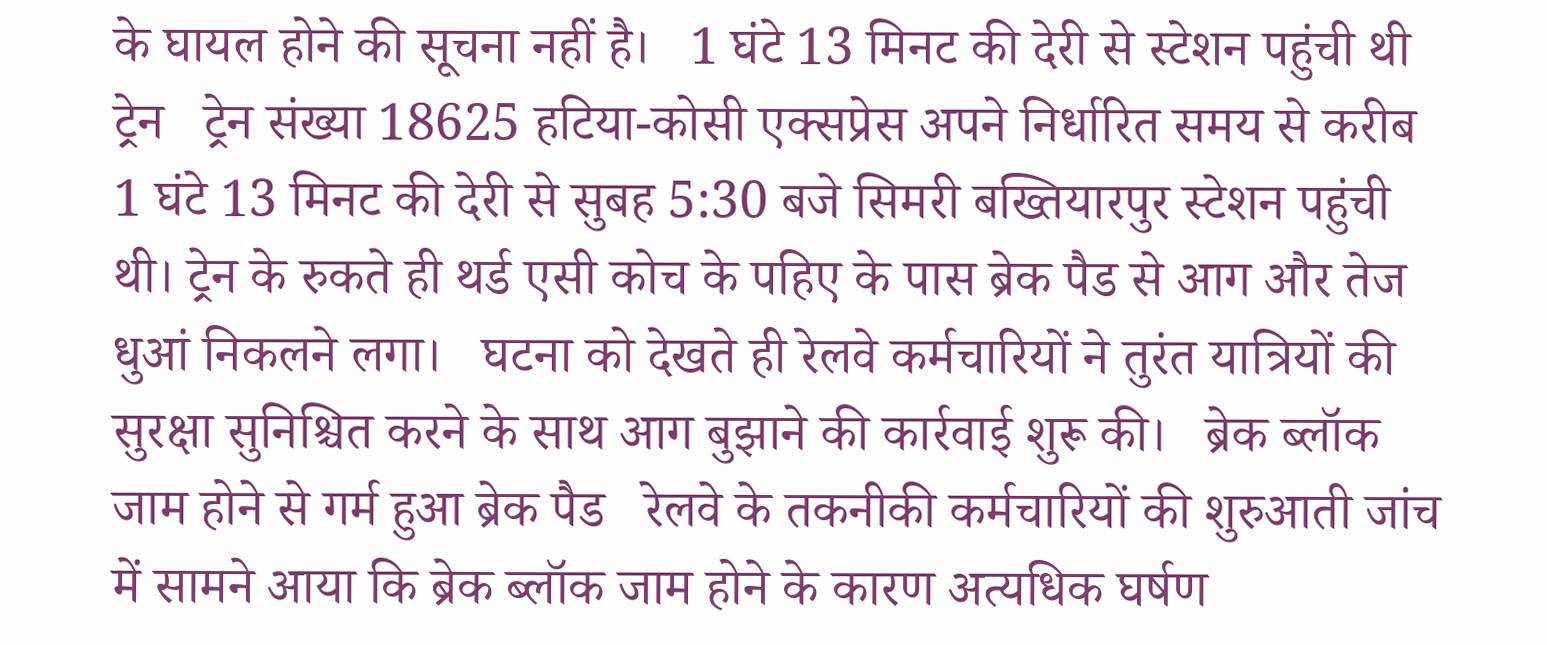के घायल होने की सूचना नहीं है।   1 घंटे 13 मिनट की देरी से स्टेशन पहुंची थी ट्रेन   ट्रेन संख्या 18625 हटिया-कोसी एक्सप्रेस अपने निर्धारित समय से करीब 1 घंटे 13 मिनट की देरी से सुबह 5:30 बजे सिमरी बख्तियारपुर स्टेशन पहुंची थी। ट्रेन के रुकते ही थर्ड एसी कोच के पहिए के पास ब्रेक पैड से आग और तेज धुआं निकलने लगा।   घटना को देखते ही रेलवे कर्मचारियों ने तुरंत यात्रियों की सुरक्षा सुनिश्चित करने के साथ आग बुझाने की कार्रवाई शुरू की।   ब्रेक ब्लॉक जाम होने से गर्म हुआ ब्रेक पैड   रेलवे के तकनीकी कर्मचारियों की शुरुआती जांच में सामने आया कि ब्रेक ब्लॉक जाम होने के कारण अत्यधिक घर्षण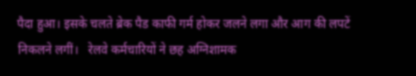पैदा हुआ। इसके चलते ब्रेक पैड काफी गर्म होकर जलने लगा और आग की लपटें निकलने लगीं।   रेलवे कर्मचारियों ने छह अग्निशामक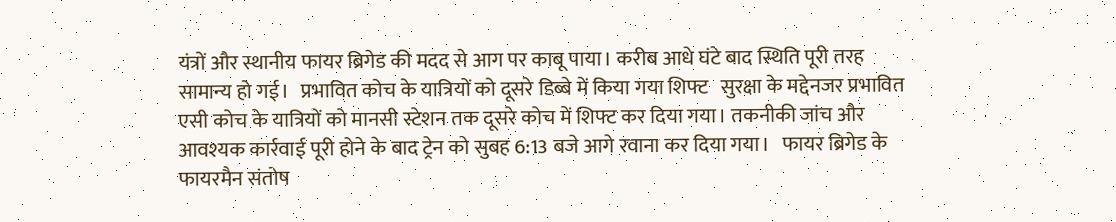यंत्रों और स्थानीय फायर ब्रिगेड की मदद से आग पर काबू पाया। करीब आधे घंटे बाद स्थिति पूरी तरह सामान्य हो गई।   प्रभावित कोच के यात्रियों को दूसरे डिब्बे में किया गया शिफ्ट   सुरक्षा के मद्देनजर प्रभावित एसी कोच के यात्रियों को मानसी स्टेशन तक दूसरे कोच में शिफ्ट कर दिया गया। तकनीकी जांच और आवश्यक कार्रवाई पूरी होने के बाद ट्रेन को सुबह 6:13 बजे आगे रवाना कर दिया गया।   फायर ब्रिगेड के फायरमैन संतोष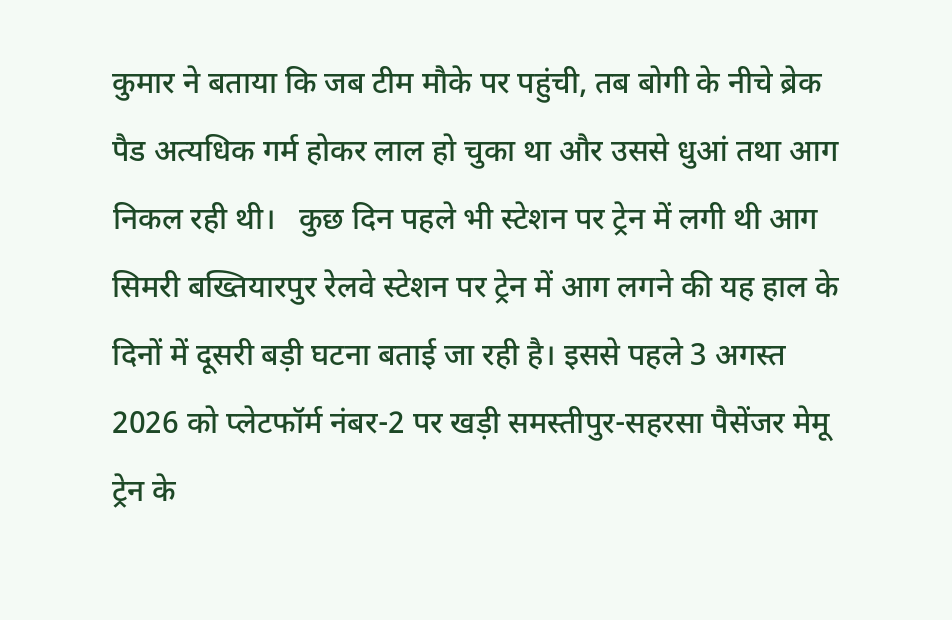कुमार ने बताया कि जब टीम मौके पर पहुंची, तब बोगी के नीचे ब्रेक पैड अत्यधिक गर्म होकर लाल हो चुका था और उससे धुआं तथा आग निकल रही थी।   कुछ दिन पहले भी स्टेशन पर ट्रेन में लगी थी आग   सिमरी बख्तियारपुर रेलवे स्टेशन पर ट्रेन में आग लगने की यह हाल के दिनों में दूसरी बड़ी घटना बताई जा रही है। इससे पहले 3 अगस्त 2026 को प्लेटफॉर्म नंबर-2 पर खड़ी समस्तीपुर-सहरसा पैसेंजर मेमू ट्रेन के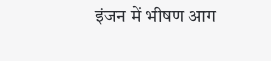इंजन में भीषण आग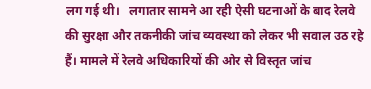लग गई थी।   लगातार सामने आ रही ऐसी घटनाओं के बाद रेलवे की सुरक्षा और तकनीकी जांच व्यवस्था को लेकर भी सवाल उठ रहे हैं। मामले में रेलवे अधिकारियों की ओर से विस्तृत जांच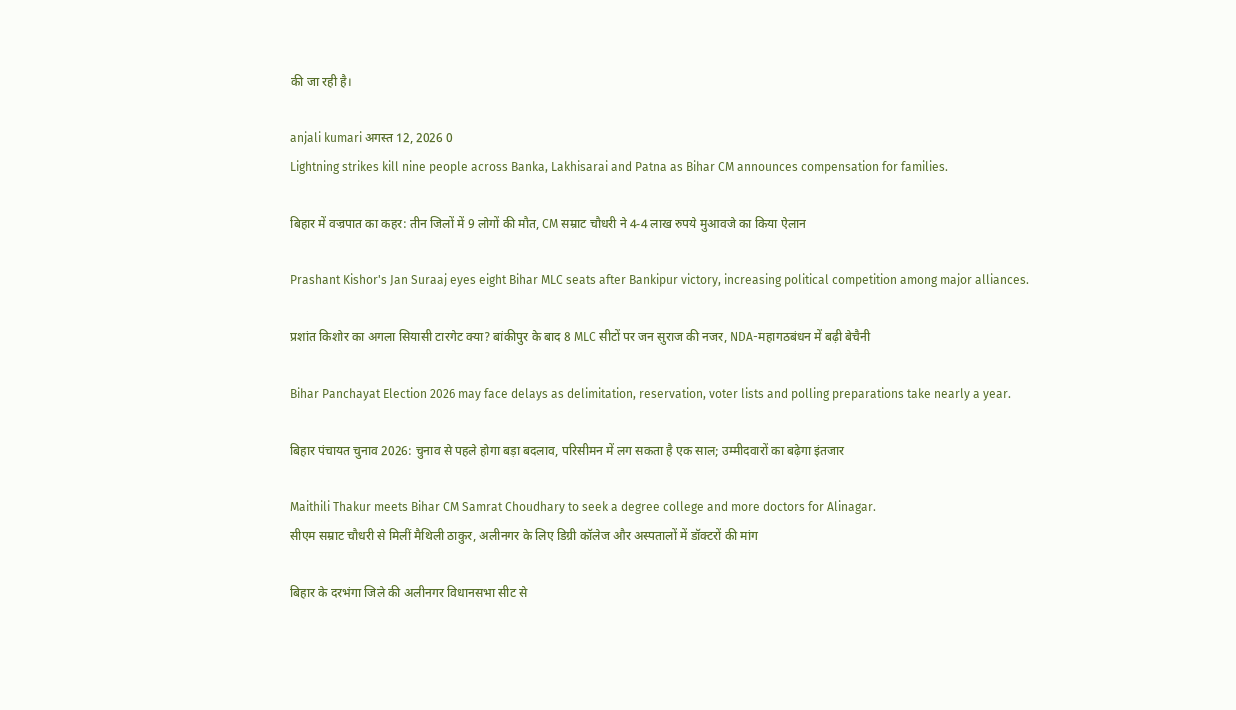की जा रही है।

anjali kumari अगस्त 12, 2026 0
Lightning strikes kill nine people across Banka, Lakhisarai and Patna as Bihar CM announces compensation for families.

बिहार में वज्रपात का कहर: तीन जिलों में 9 लोगों की मौत, CM सम्राट चौधरी ने 4-4 लाख रुपये मुआवजे का किया ऐलान

Prashant Kishor's Jan Suraaj eyes eight Bihar MLC seats after Bankipur victory, increasing political competition among major alliances.

प्रशांत किशोर का अगला सियासी टारगेट क्या? बांकीपुर के बाद 8 MLC सीटों पर जन सुराज की नजर, NDA-महागठबंधन में बढ़ी बेचैनी

Bihar Panchayat Election 2026 may face delays as delimitation, reservation, voter lists and polling preparations take nearly a year.

बिहार पंचायत चुनाव 2026: चुनाव से पहले होगा बड़ा बदलाव, परिसीमन में लग सकता है एक साल; उम्मीदवारों का बढ़ेगा इंतजार

Maithili Thakur meets Bihar CM Samrat Choudhary to seek a degree college and more doctors for Alinagar.
सीएम सम्राट चौधरी से मिलीं मैथिली ठाकुर, अलीनगर के लिए डिग्री कॉलेज और अस्पतालों में डॉक्टरों की मांग

बिहार के दरभंगा जिले की अलीनगर विधानसभा सीट से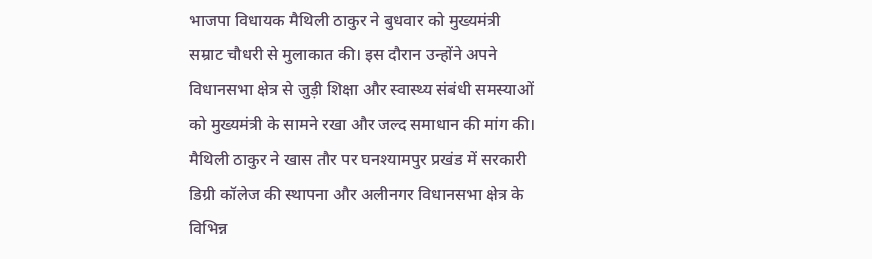भाजपा विधायक मैथिली ठाकुर ने बुधवार को मुख्यमंत्री सम्राट चौधरी से मुलाकात की। इस दौरान उन्होंने अपने विधानसभा क्षेत्र से जुड़ी शिक्षा और स्वास्थ्य संबंधी समस्याओं को मुख्यमंत्री के सामने रखा और जल्द समाधान की मांग की। मैथिली ठाकुर ने खास तौर पर घनश्यामपुर प्रखंड में सरकारी डिग्री कॉलेज की स्थापना और अलीनगर विधानसभा क्षेत्र के विभिन्न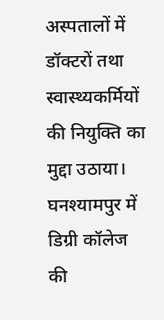अस्पतालों में डॉक्टरों तथा स्वास्थ्यकर्मियों की नियुक्ति का मुद्दा उठाया। घनश्यामपुर में डिग्री कॉलेज की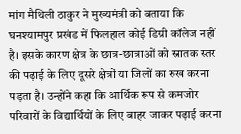मांग मैथिली ठाकुर ने मुख्यमंत्री को बताया कि घनश्यामपुर प्रखंड में फिलहाल कोई डिग्री कॉलेज नहीं है। इसके कारण क्षेत्र के छात्र-छात्राओं को स्नातक स्तर की पढ़ाई के लिए दूसरे क्षेत्रों या जिलों का रुख करना पड़ता है। उन्होंने कहा कि आर्थिक रूप से कमजोर परिवारों के विद्यार्थियों के लिए बाहर जाकर पढ़ाई करना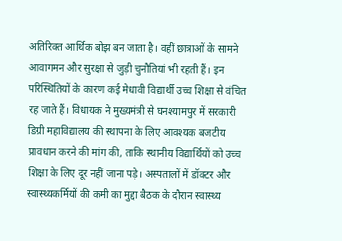अतिरिक्त आर्थिक बोझ बन जाता है। वहीं छात्राओं के सामने आवागमन और सुरक्षा से जुड़ी चुनौतियां भी रहती हैं। इन परिस्थितियों के कारण कई मेधावी विद्यार्थी उच्च शिक्षा से वंचित रह जाते हैं। विधायक ने मुख्यमंत्री से घनश्यामपुर में सरकारी डिग्री महाविद्यालय की स्थापना के लिए आवश्यक बजटीय प्रावधान करने की मांग की, ताकि स्थानीय विद्यार्थियों को उच्च शिक्षा के लिए दूर नहीं जाना पड़े। अस्पतालों में डॉक्टर और स्वास्थ्यकर्मियों की कमी का मुद्दा बैठक के दौरान स्वास्थ्य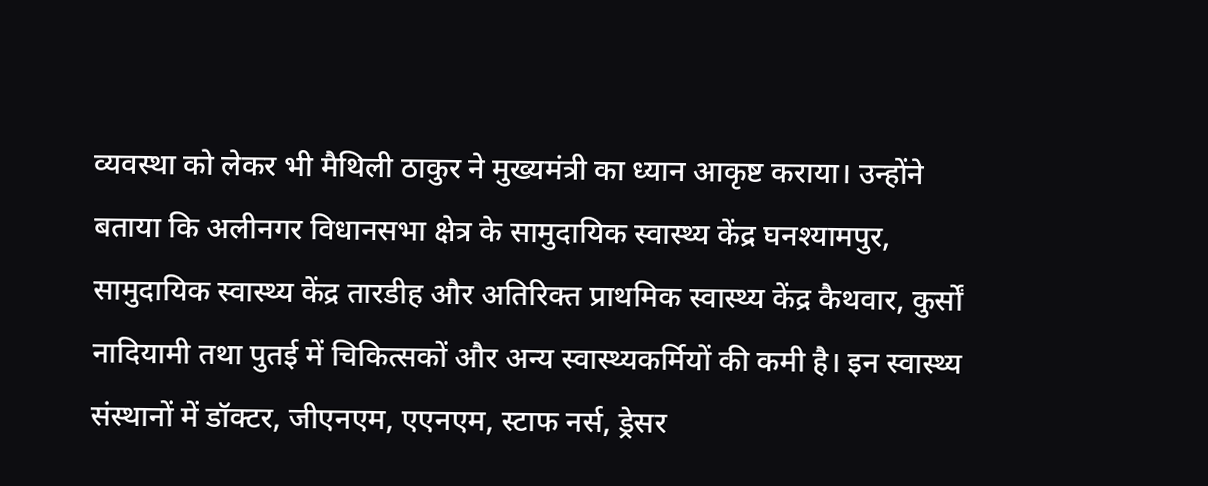व्यवस्था को लेकर भी मैथिली ठाकुर ने मुख्यमंत्री का ध्यान आकृष्ट कराया। उन्होंने बताया कि अलीनगर विधानसभा क्षेत्र के सामुदायिक स्वास्थ्य केंद्र घनश्यामपुर, सामुदायिक स्वास्थ्य केंद्र तारडीह और अतिरिक्त प्राथमिक स्वास्थ्य केंद्र कैथवार, कुर्सों नादियामी तथा पुतई में चिकित्सकों और अन्य स्वास्थ्यकर्मियों की कमी है। इन स्वास्थ्य संस्थानों में डॉक्टर, जीएनएम, एएनएम, स्टाफ नर्स, ड्रेसर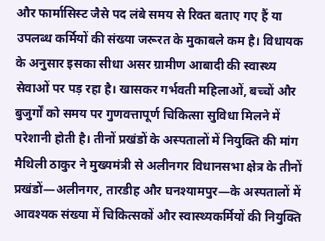और फार्मासिस्ट जैसे पद लंबे समय से रिक्त बताए गए हैं या उपलब्ध कर्मियों की संख्या जरूरत के मुकाबले कम है। विधायक के अनुसार इसका सीधा असर ग्रामीण आबादी की स्वास्थ्य सेवाओं पर पड़ रहा है। खासकर गर्भवती महिलाओं, बच्चों और बुजुर्गों को समय पर गुणवत्तापूर्ण चिकित्सा सुविधा मिलने में परेशानी होती है। तीनों प्रखंडों के अस्पतालों में नियुक्ति की मांग मैथिली ठाकुर ने मुख्यमंत्री से अलीनगर विधानसभा क्षेत्र के तीनों प्रखंडों—अलीनगर, तारडीह और घनश्यामपुर—के अस्पतालों में आवश्यक संख्या में चिकित्सकों और स्वास्थ्यकर्मियों की नियुक्ति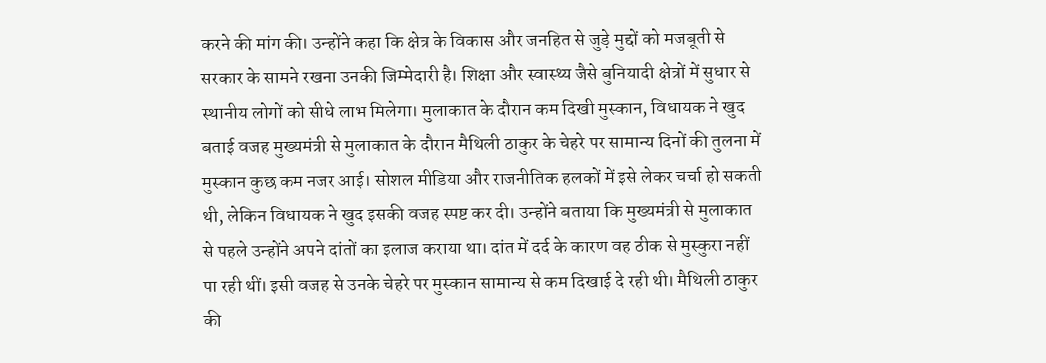करने की मांग की। उन्होंने कहा कि क्षेत्र के विकास और जनहित से जुड़े मुद्दों को मजबूती से सरकार के सामने रखना उनकी जिम्मेदारी है। शिक्षा और स्वास्थ्य जैसे बुनियादी क्षेत्रों में सुधार से स्थानीय लोगों को सीधे लाभ मिलेगा। मुलाकात के दौरान कम दिखी मुस्कान, विधायक ने खुद बताई वजह मुख्यमंत्री से मुलाकात के दौरान मैथिली ठाकुर के चेहरे पर सामान्य दिनों की तुलना में मुस्कान कुछ कम नजर आई। सोशल मीडिया और राजनीतिक हलकों में इसे लेकर चर्चा हो सकती थी, लेकिन विधायक ने खुद इसकी वजह स्पष्ट कर दी। उन्होंने बताया कि मुख्यमंत्री से मुलाकात से पहले उन्होंने अपने दांतों का इलाज कराया था। दांत में दर्द के कारण वह ठीक से मुस्कुरा नहीं पा रही थीं। इसी वजह से उनके चेहरे पर मुस्कान सामान्य से कम दिखाई दे रही थी। मैथिली ठाकुर की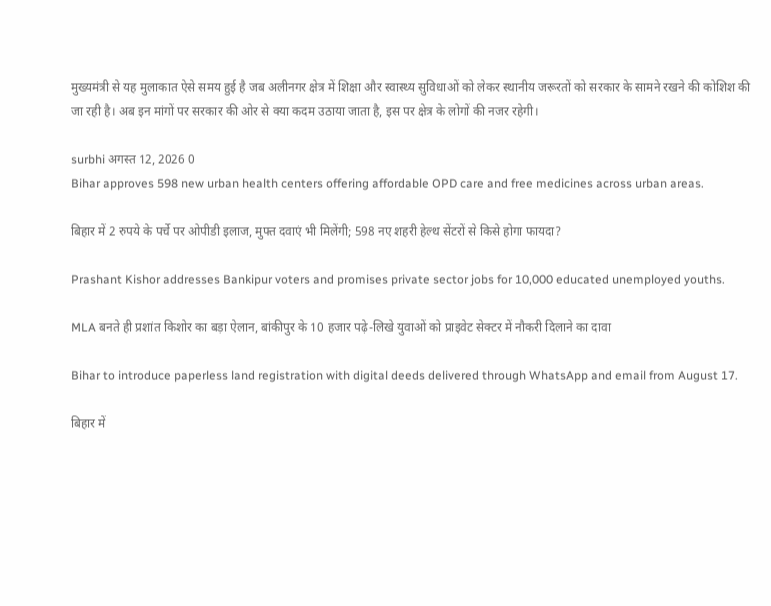मुख्यमंत्री से यह मुलाकात ऐसे समय हुई है जब अलीनगर क्षेत्र में शिक्षा और स्वास्थ्य सुविधाओं को लेकर स्थानीय जरूरतों को सरकार के सामने रखने की कोशिश की जा रही है। अब इन मांगों पर सरकार की ओर से क्या कदम उठाया जाता है, इस पर क्षेत्र के लोगों की नजर रहेगी।

surbhi अगस्त 12, 2026 0
Bihar approves 598 new urban health centers offering affordable OPD care and free medicines across urban areas.

बिहार में 2 रुपये के पर्चे पर ओपीडी इलाज, मुफ्त दवाएं भी मिलेंगी; 598 नए शहरी हेल्थ सेंटरों से किसे होगा फायदा?

Prashant Kishor addresses Bankipur voters and promises private sector jobs for 10,000 educated unemployed youths.

MLA बनते ही प्रशांत किशोर का बड़ा ऐलान, बांकीपुर के 10 हजार पढ़े-लिखे युवाओं को प्राइवेट सेक्टर में नौकरी दिलाने का दावा

Bihar to introduce paperless land registration with digital deeds delivered through WhatsApp and email from August 17.

बिहार में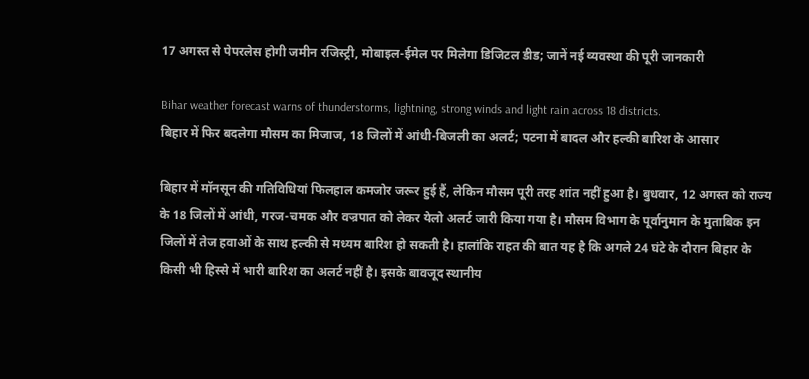17 अगस्त से पेपरलेस होगी जमीन रजिस्ट्री, मोबाइल-ईमेल पर मिलेगा डिजिटल डीड; जानें नई व्यवस्था की पूरी जानकारी

Bihar weather forecast warns of thunderstorms, lightning, strong winds and light rain across 18 districts.
बिहार में फिर बदलेगा मौसम का मिजाज, 18 जिलों में आंधी-बिजली का अलर्ट; पटना में बादल और हल्की बारिश के आसार

बिहार में मॉनसून की गतिविधियां फिलहाल कमजोर जरूर हुई हैं, लेकिन मौसम पूरी तरह शांत नहीं हुआ है। बुधवार, 12 अगस्त को राज्य के 18 जिलों में आंधी, गरज-चमक और वज्रपात को लेकर येलो अलर्ट जारी किया गया है। मौसम विभाग के पूर्वानुमान के मुताबिक इन जिलों में तेज हवाओं के साथ हल्की से मध्यम बारिश हो सकती है। हालांकि राहत की बात यह है कि अगले 24 घंटे के दौरान बिहार के किसी भी हिस्से में भारी बारिश का अलर्ट नहीं है। इसके बावजूद स्थानीय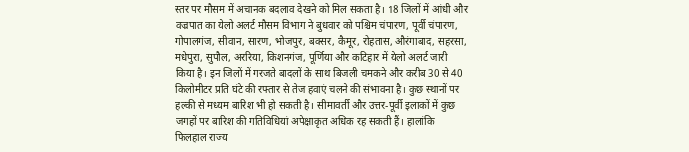स्तर पर मौसम में अचानक बदलाव देखने को मिल सकता है। 18 जिलों में आंधी और वज्रपात का येलो अलर्ट मौसम विभाग ने बुधवार को पश्चिम चंपारण, पूर्वी चंपारण, गोपालगंज, सीवान, सारण, भोजपुर, बक्सर, कैमूर, रोहतास, औरंगाबाद, सहरसा, मधेपुरा, सुपौल, अररिया, किशनगंज, पूर्णिया और कटिहार में येलो अलर्ट जारी किया है। इन जिलों में गरजते बादलों के साथ बिजली चमकने और करीब 30 से 40 किलोमीटर प्रति घंटे की रफ्तार से तेज हवाएं चलने की संभावना है। कुछ स्थानों पर हल्की से मध्यम बारिश भी हो सकती है। सीमावर्ती और उत्तर-पूर्वी इलाकों में कुछ जगहों पर बारिश की गतिविधियां अपेक्षाकृत अधिक रह सकती हैं। हालांकि फिलहाल राज्य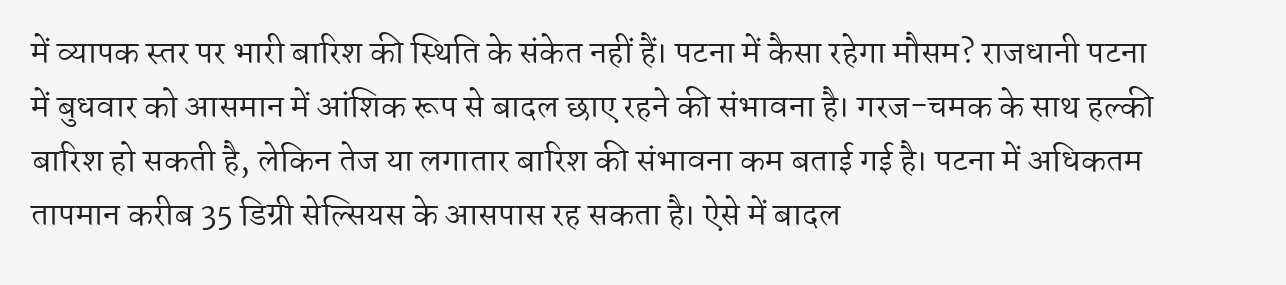में व्यापक स्तर पर भारी बारिश की स्थिति के संकेत नहीं हैं। पटना में कैसा रहेगा मौसम? राजधानी पटना में बुधवार को आसमान में आंशिक रूप से बादल छाए रहने की संभावना है। गरज-चमक के साथ हल्की बारिश हो सकती है, लेकिन तेज या लगातार बारिश की संभावना कम बताई गई है। पटना में अधिकतम तापमान करीब 35 डिग्री सेल्सियस के आसपास रह सकता है। ऐसे में बादल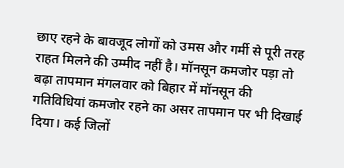छाए रहने के बावजूद लोगों को उमस और गर्मी से पूरी तरह राहत मिलने की उम्मीद नहीं है। मॉनसून कमजोर पड़ा तो बढ़ा तापमान मंगलवार को बिहार में मॉनसून की गतिविधियां कमजोर रहने का असर तापमान पर भी दिखाई दिया। कई जिलों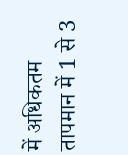में अधिकतम तापमान में 1 से 3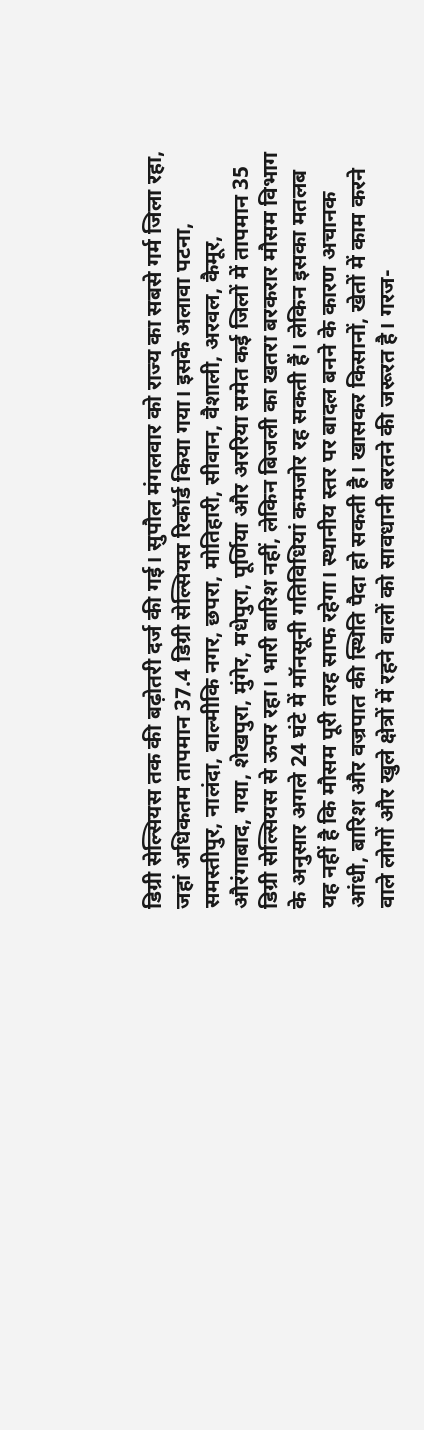डिग्री सेल्सियस तक की बढ़ोतरी दर्ज की गई। सुपौल मंगलवार को राज्य का सबसे गर्म जिला रहा, जहां अधिकतम तापमान 37.4 डिग्री सेल्सियस रिकॉर्ड किया गया। इसके अलावा पटना, समस्तीपुर, नालंदा, वाल्मीकि नगर, छपरा, मोतिहारी, सीवान, वैशाली, अरवल, कैमूर, औरंगाबाद, गया, शेखपुरा, मुंगेर, मधेपुरा, पूर्णिया और अररिया समेत कई जिलों में तापमान 35 डिग्री सेल्सियस से ऊपर रहा। भारी बारिश नहीं, लेकिन बिजली का खतरा बरकरार मौसम विभाग के अनुसार अगले 24 घंटे में मॉनसूनी गतिविधियां कमजोर रह सकती हैं। लेकिन इसका मतलब यह नहीं है कि मौसम पूरी तरह साफ रहेगा। स्थानीय स्तर पर बादल बनने के कारण अचानक आंधी, बारिश और वज्रपात की स्थिति पैदा हो सकती है। खासकर किसानों, खेतों में काम करने वाले लोगों और खुले क्षेत्रों में रहने वालों को सावधानी बरतने की जरूरत है। गरज-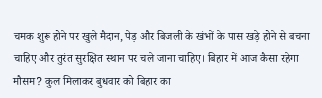चमक शुरू होने पर खुले मैदान, पेड़ और बिजली के खंभों के पास खड़े होने से बचना चाहिए और तुरंत सुरक्षित स्थान पर चले जाना चाहिए। बिहार में आज कैसा रहेगा मौसम? कुल मिलाकर बुधवार को बिहार का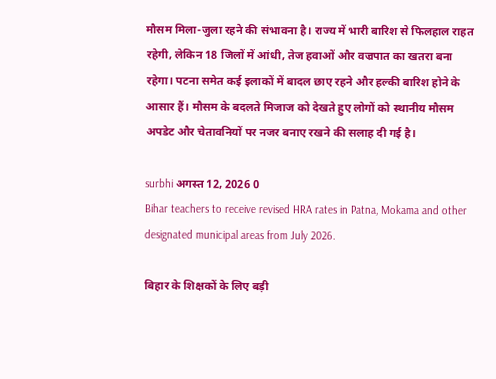मौसम मिला-जुला रहने की संभावना है। राज्य में भारी बारिश से फिलहाल राहत रहेगी, लेकिन 18 जिलों में आंधी, तेज हवाओं और वज्रपात का खतरा बना रहेगा। पटना समेत कई इलाकों में बादल छाए रहने और हल्की बारिश होने के आसार हैं। मौसम के बदलते मिजाज को देखते हुए लोगों को स्थानीय मौसम अपडेट और चेतावनियों पर नजर बनाए रखने की सलाह दी गई है।

surbhi अगस्त 12, 2026 0
Bihar teachers to receive revised HRA rates in Patna, Mokama and other designated municipal areas from July 2026.

बिहार के शिक्षकों के लिए बड़ी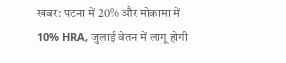खबर: पटना में 20% और मोकामा में 10% HRA, जुलाई वेतन में लागू होगी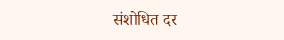संशोधित दर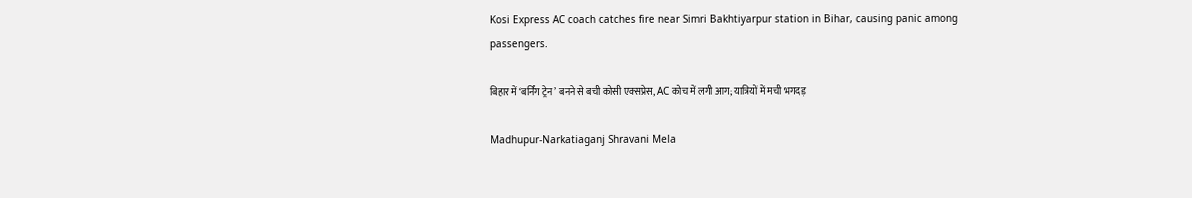Kosi Express AC coach catches fire near Simri Bakhtiyarpur station in Bihar, causing panic among passengers.

बिहार में ‘बर्निंग ट्रेन’ बनने से बची कोसी एक्सप्रेस, AC कोच में लगी आग; यात्रियों में मची भगदड़

Madhupur-Narkatiaganj Shravani Mela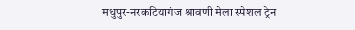मधुपुर-नरकटियागंज श्रावणी मेला स्पेशल ट्रेन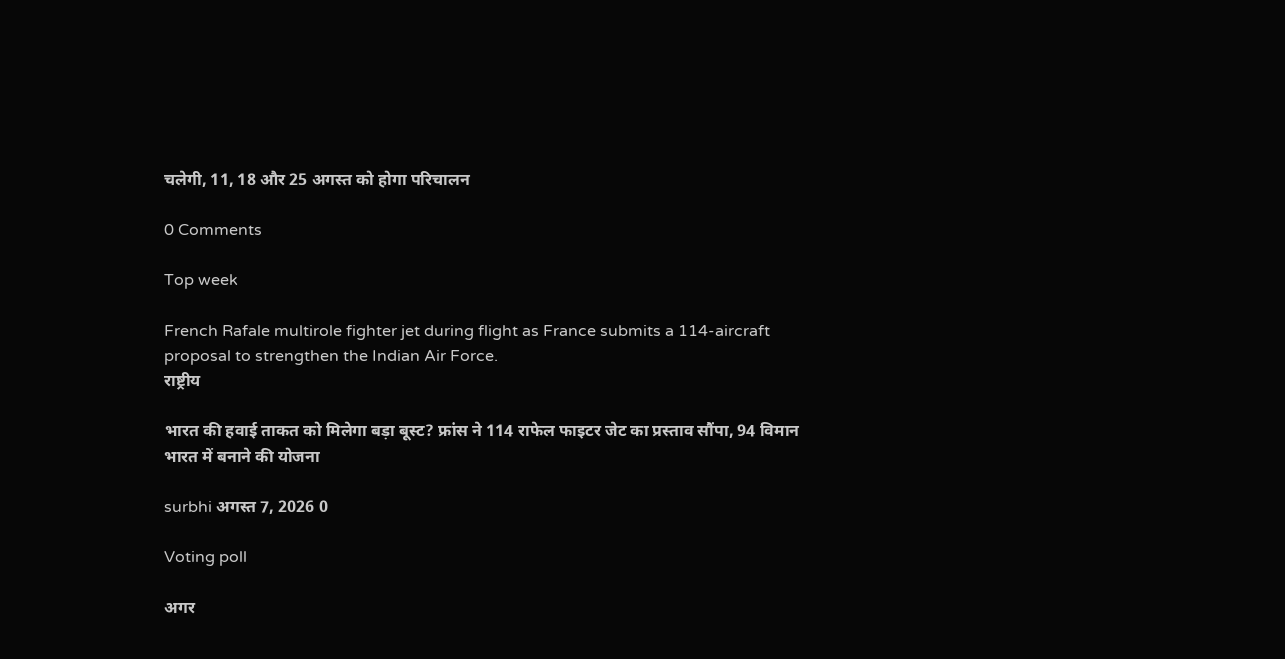चलेगी, 11, 18 और 25 अगस्त को होगा परिचालन

0 Comments

Top week

French Rafale multirole fighter jet during flight as France submits a 114-aircraft proposal to strengthen the Indian Air Force.
राष्ट्रीय

भारत की हवाई ताकत को मिलेगा बड़ा बूस्ट? फ्रांस ने 114 राफेल फाइटर जेट का प्रस्ताव सौंपा, 94 विमान भारत में बनाने की योजना

surbhi अगस्त 7, 2026 0

Voting poll

अगर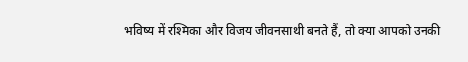भविष्य में रश्मिका और विजय जीवनसाथी बनते हैं, तो क्या आपको उनकी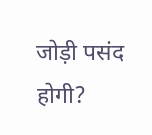जोड़ी पसंद होगी?